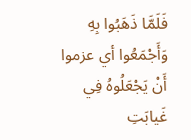فَلَمَّا ذَهَبُوا بِهِ وَأَجْمَعُوا أي عزموا أَنْ يَجْعَلُوهُ فِي غَيابَتِ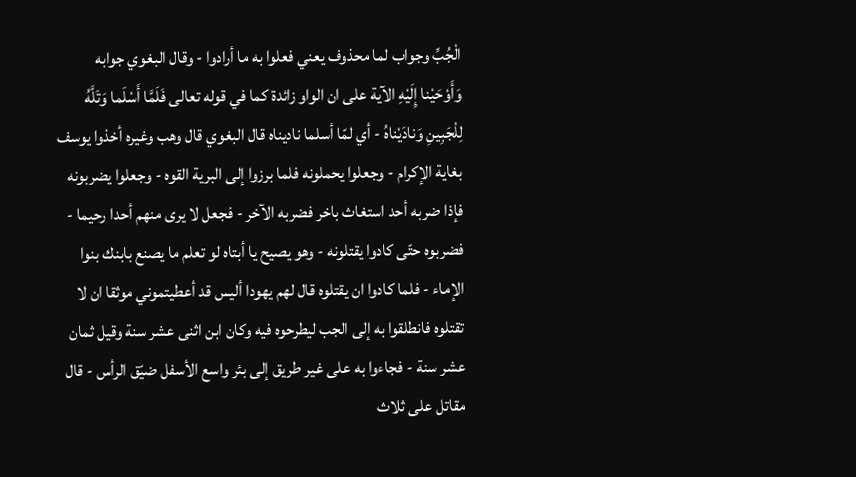الْجُبِّ وجواب لما محذوف يعني فعلوا به ما أرادوا - وقال البغوي جوابه وَأَوْحَيْنا إِلَيْهِ الآية على ان الواو زائدة كما في قوله تعالى فَلَمَّا أَسْلَما وَتَلَّهُ لِلْجَبِينِ وَنادَيْناهُ - أي لمّا أسلما ناديناه قال البغوي قال وهب وغيره أخذوا يوسف بغاية الإكرام - وجعلوا يحملونه فلما برزوا إلى البرية القوه - وجعلوا يضربونه فإذا ضربه أحد استغاث باخر فضربه الآخر - فجعل لا يرى منهم أحدا رحيما - فضربوه حتّى كادوا يقتلونه - وهو يصيح يا أبتاه لو تعلم ما يصنع بابنك بنوا الإماء - فلما كادوا ان يقتلوه قال لهم يهودا أليس قد أعطيتموني موثقا ان لا تقتلوه فانطلقوا به إلى الجب ليطرحوه فيه وكان ابن اثنى عشر سنة وقيل ثمان عشر سنة - فجاءوا به على غير طريق إلى بئر واسع الأسفل ضيّق الرأس - قال مقاتل على ثلاث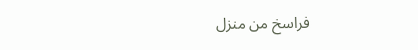فراسخ من منزل